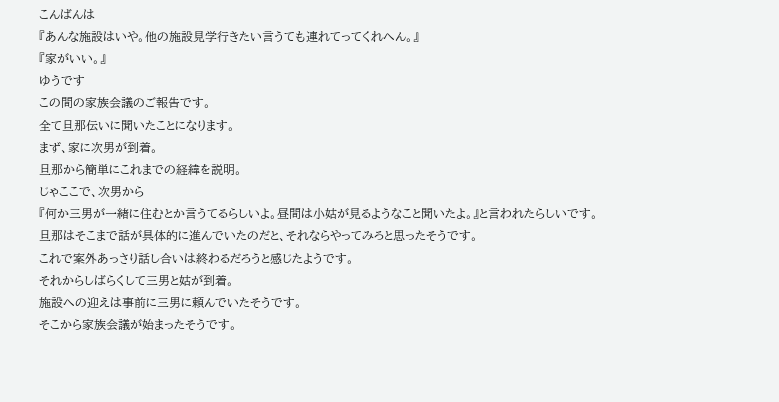こんばんは
『あんな施設はいや。他の施設見学行きたい言うても連れてってくれへん。』
『家がいい。』
ゆうです
この間の家族会議のご報告です。
全て旦那伝いに聞いたことになります。
まず、家に次男が到着。
旦那から簡単にこれまでの経緯を説明。
じゃここで、次男から
『何か三男が一緒に住むとか言うてるらしいよ。昼間は小姑が見るようなこと聞いたよ。』と言われたらしいです。
旦那はそこまで話が具体的に進んでいたのだと、それならやってみろと思ったそうです。
これで案外あっさり話し合いは終わるだろうと感じたようです。
それからしばらくして三男と姑が到着。
施設への迎えは事前に三男に頼んでいたそうです。
そこから家族会議が始まったそうです。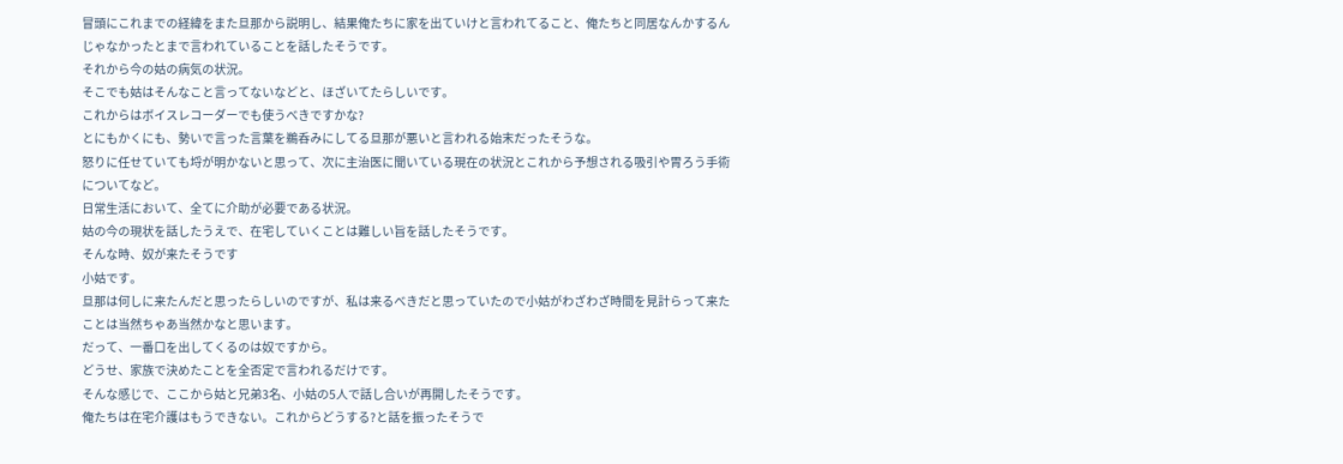冒頭にこれまでの経緯をまた旦那から説明し、結果俺たちに家を出ていけと言われてること、俺たちと同居なんかするんじゃなかったとまで言われていることを話したそうです。
それから今の姑の病気の状況。
そこでも姑はそんなこと言ってないなどと、ほざいてたらしいです。
これからはボイスレコーダーでも使うべきですかな?
とにもかくにも、勢いで言った言葉を鵜呑みにしてる旦那が悪いと言われる始末だったそうな。
怒りに任せていても埒が明かないと思って、次に主治医に聞いている現在の状況とこれから予想される吸引や胃ろう手術についてなど。
日常生活において、全てに介助が必要である状況。
姑の今の現状を話したうえで、在宅していくことは難しい旨を話したそうです。
そんな時、奴が来たそうです
小姑です。
旦那は何しに来たんだと思ったらしいのですが、私は来るべきだと思っていたので小姑がわざわざ時間を見計らって来たことは当然ちゃあ当然かなと思います。
だって、一番口を出してくるのは奴ですから。
どうせ、家族で決めたことを全否定で言われるだけです。
そんな感じで、ここから姑と兄弟3名、小姑の5人で話し合いが再開したそうです。
俺たちは在宅介護はもうできない。これからどうする?と話を振ったそうで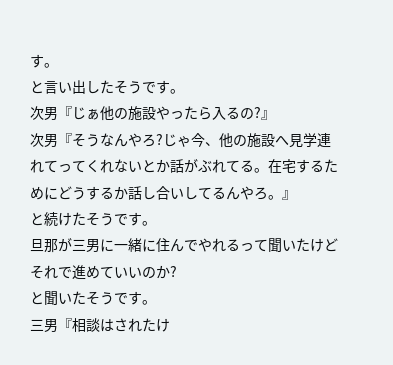す。
と言い出したそうです。
次男『じぁ他の施設やったら入るの?』
次男『そうなんやろ?じゃ今、他の施設へ見学連れてってくれないとか話がぶれてる。在宅するためにどうするか話し合いしてるんやろ。』
と続けたそうです。
旦那が三男に一緒に住んでやれるって聞いたけどそれで進めていいのか?
と聞いたそうです。
三男『相談はされたけ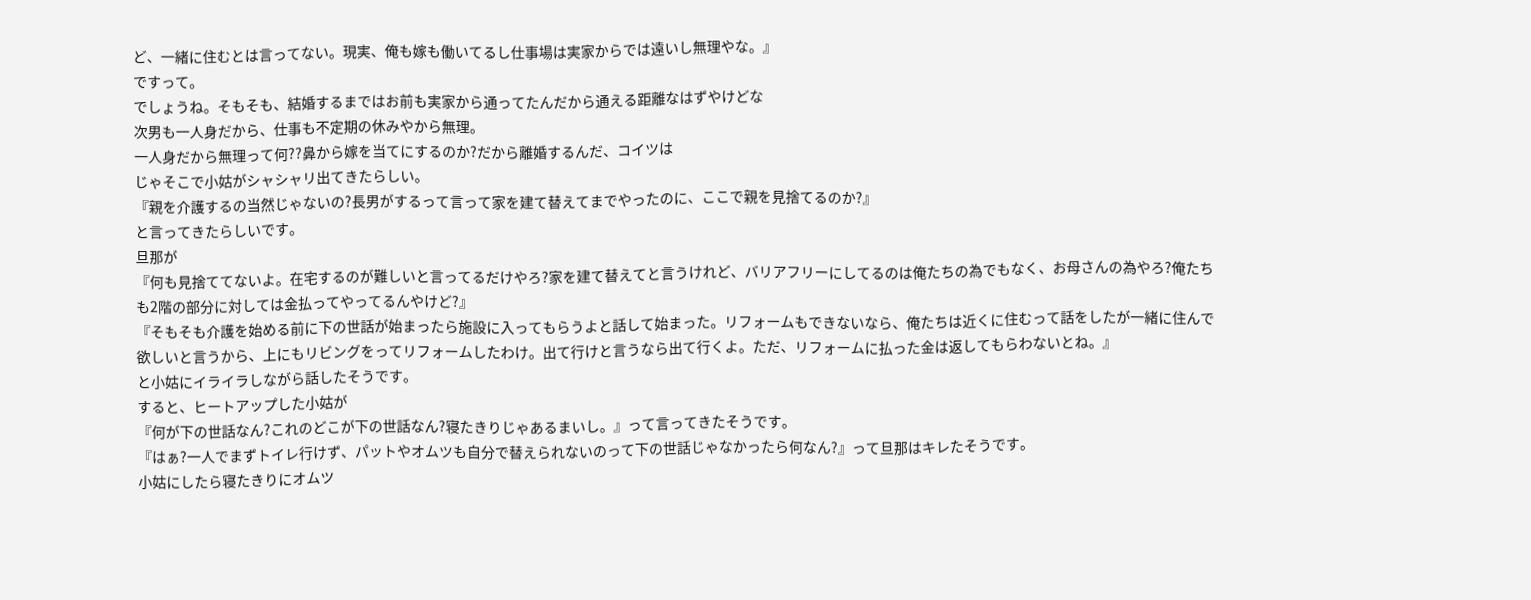ど、一緒に住むとは言ってない。現実、俺も嫁も働いてるし仕事場は実家からでは遠いし無理やな。』
ですって。
でしょうね。そもそも、結婚するまではお前も実家から通ってたんだから通える距離なはずやけどな
次男も一人身だから、仕事も不定期の休みやから無理。
一人身だから無理って何??鼻から嫁を当てにするのか?だから離婚するんだ、コイツは
じゃそこで小姑がシャシャリ出てきたらしい。
『親を介護するの当然じゃないの?長男がするって言って家を建て替えてまでやったのに、ここで親を見捨てるのか?』
と言ってきたらしいです。
旦那が
『何も見捨ててないよ。在宅するのが難しいと言ってるだけやろ?家を建て替えてと言うけれど、バリアフリーにしてるのは俺たちの為でもなく、お母さんの為やろ?俺たちも2階の部分に対しては金払ってやってるんやけど?』
『そもそも介護を始める前に下の世話が始まったら施設に入ってもらうよと話して始まった。リフォームもできないなら、俺たちは近くに住むって話をしたが一緒に住んで欲しいと言うから、上にもリビングをってリフォームしたわけ。出て行けと言うなら出て行くよ。ただ、リフォームに払った金は返してもらわないとね。』
と小姑にイライラしながら話したそうです。
すると、ヒートアップした小姑が
『何が下の世話なん?これのどこが下の世話なん?寝たきりじゃあるまいし。』って言ってきたそうです。
『はぁ?一人でまずトイレ行けず、パットやオムツも自分で替えられないのって下の世話じゃなかったら何なん?』って旦那はキレたそうです。
小姑にしたら寝たきりにオムツ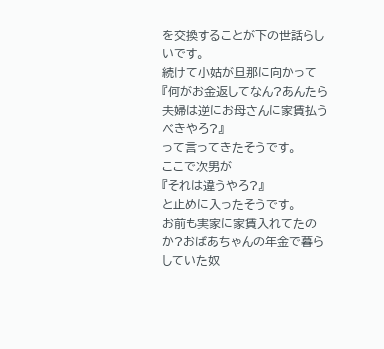を交換することが下の世話らしいです。
続けて小姑が旦那に向かって
『何がお金返してなん?あんたら夫婦は逆にお母さんに家賃払うべきやろ?』
って言ってきたそうです。
ここで次男が
『それは違うやろ?』
と止めに入ったそうです。
お前も実家に家賃入れてたのか?おばあちゃんの年金で暮らしていた奴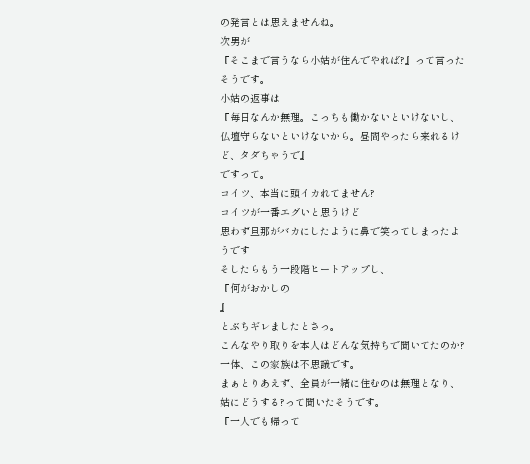の発言とは思えませんね。
次男が
『そこまで言うなら小姑が住んでやれば?』って言ったそうです。
小姑の返事は
『毎日なんか無理。こっちも働かないといけないし、仏壇守らないといけないから。昼間やったら来れるけど、タダちゃうで』
ですって。
コイツ、本当に頭イカれてません?
コイツが一番エグいと思うけど
思わず旦那がバカにしたように鼻で笑ってしまったようです
そしたらもう一段階ヒートアップし、
『何がおかしの
』
とぶちギレましたとさっ。
こんなやり取りを本人はどんな気持ちで聞いてたのか?
一体、この家族は不思議です。
まぁとりあえず、全員が一緒に住むのは無理となり、姑にどうする?って聞いたそうです。
『一人でも帰って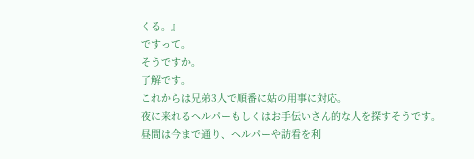くる。』
ですって。
そうですか。
了解です。
これからは兄弟3人で順番に姑の用事に対応。
夜に来れるヘルパーもしくはお手伝いさん的な人を探すそうです。
昼間は今まで通り、ヘルパーや訪看を利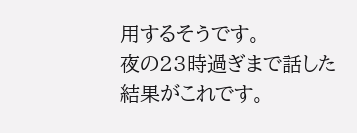用するそうです。
夜の23時過ぎまで話した結果がこれです。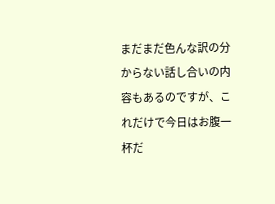まだまだ色んな訳の分からない話し合いの内容もあるのですが、これだけで今日はお腹一杯だ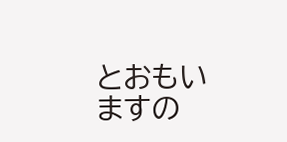とおもいますの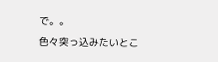で。。
色々突っ込みたいとこ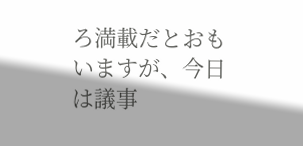ろ満載だとおもいますが、今日は議事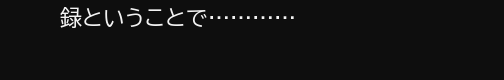録ということで…………